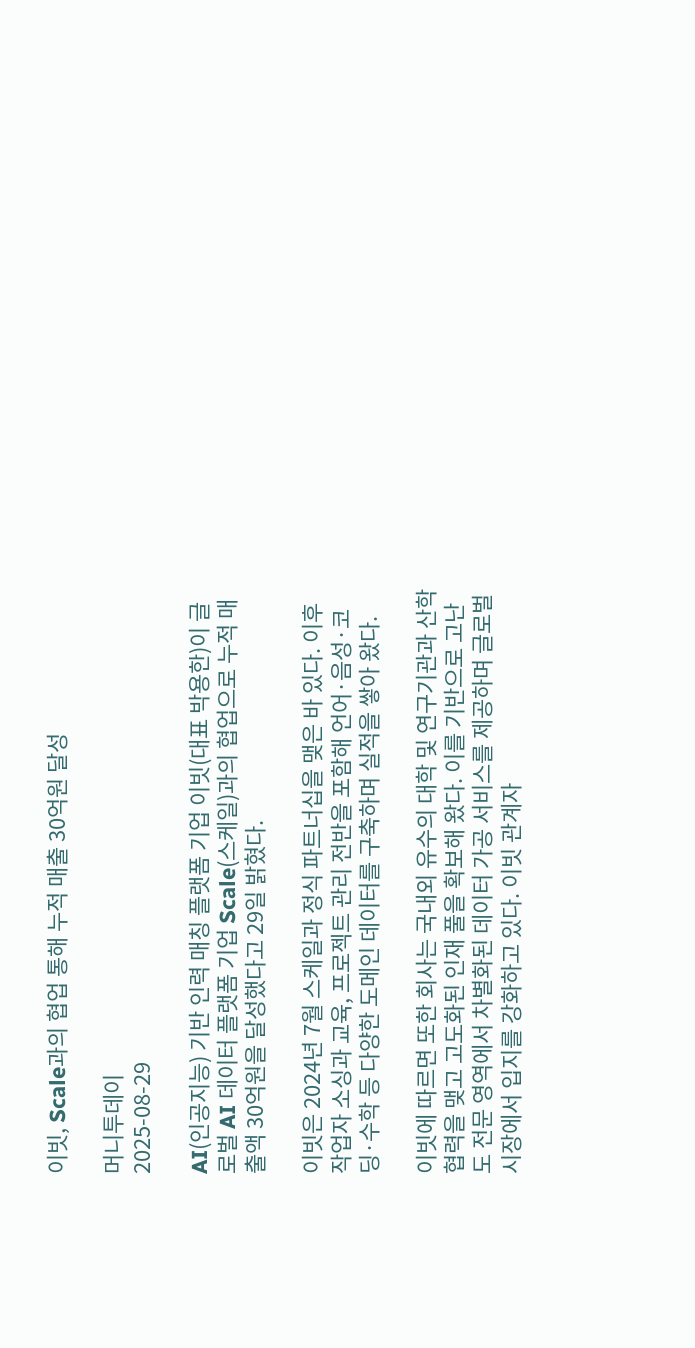이빗, Scale과의 협업 통해 누적 매출 30억원 달성

머니투데이
2025-08-29

AI(인공지능) 기반 인력 매칭 플랫폼 기업 이빗(대표 박용한)이 글로벌 AI 데이터 플랫폼 기업 Scale(스케일)과의 협업으로 누적 매출액 30억원을 달성했다고 29일 밝혔다.

이빗은 2024년 7월 스케일과 정식 파트너십을 맺은 바 있다. 이후 작업자 소싱과 교육, 프로젝트 관리 전반을 포함해 언어·음성·코딩·수학 등 다양한 도메인 데이터를 구축하며 실적을 쌓아 왔다.

이빗에 따르면 또한 회사는 국내외 유수의 대학 및 연구기관과 산학 협력을 맺고 고도화된 인재 풀을 확보해 왔다. 이를 기반으로 고난도 전문 영역에서 차별화된 데이터 가공 서비스를 제공하며 글로벌 시장에서 입지를 강화하고 있다. 이빗 관계자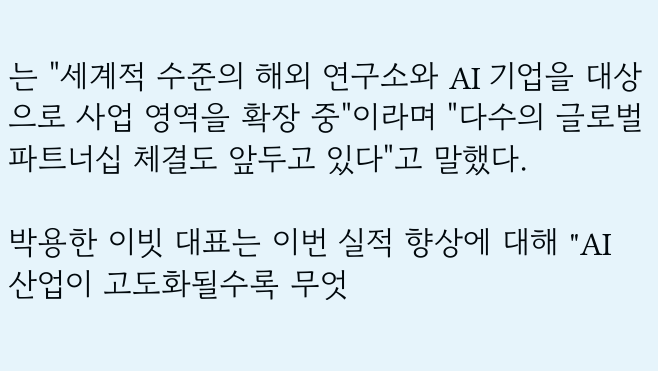는 "세계적 수준의 해외 연구소와 AI 기업을 대상으로 사업 영역을 확장 중"이라며 "다수의 글로벌 파트너십 체결도 앞두고 있다"고 말했다.

박용한 이빗 대표는 이번 실적 향상에 대해 "AI 산업이 고도화될수록 무엇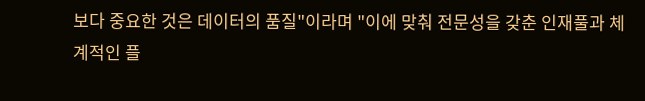보다 중요한 것은 데이터의 품질"이라며 "이에 맞춰 전문성을 갖춘 인재풀과 체계적인 플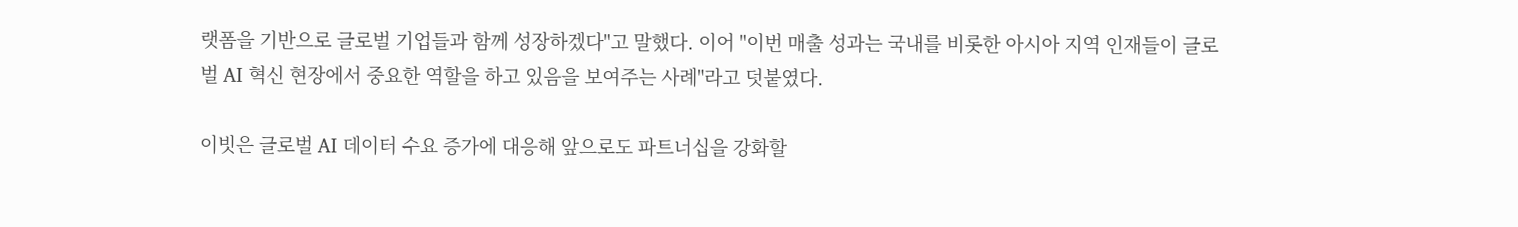랫폼을 기반으로 글로벌 기업들과 함께 성장하겠다"고 말했다. 이어 "이번 매출 성과는 국내를 비롯한 아시아 지역 인재들이 글로벌 AI 혁신 현장에서 중요한 역할을 하고 있음을 보여주는 사례"라고 덧붙였다.

이빗은 글로벌 AI 데이터 수요 증가에 대응해 앞으로도 파트너십을 강화할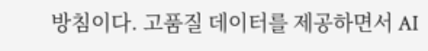방침이다. 고품질 데이터를 제공하면서 AI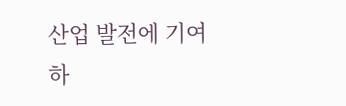산업 발전에 기여하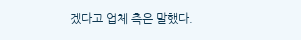겠다고 업체 측은 말했다.